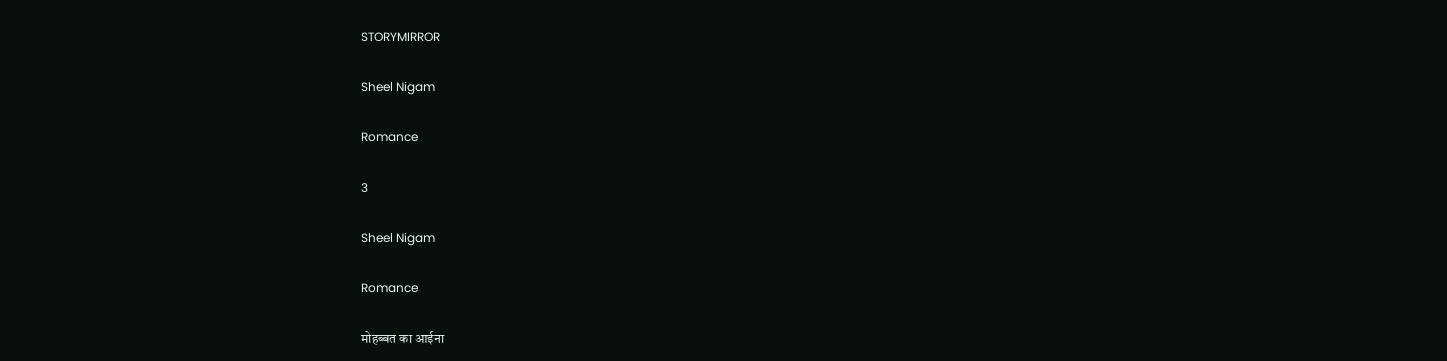STORYMIRROR

Sheel Nigam

Romance

3

Sheel Nigam

Romance

मोहब्बत का आईना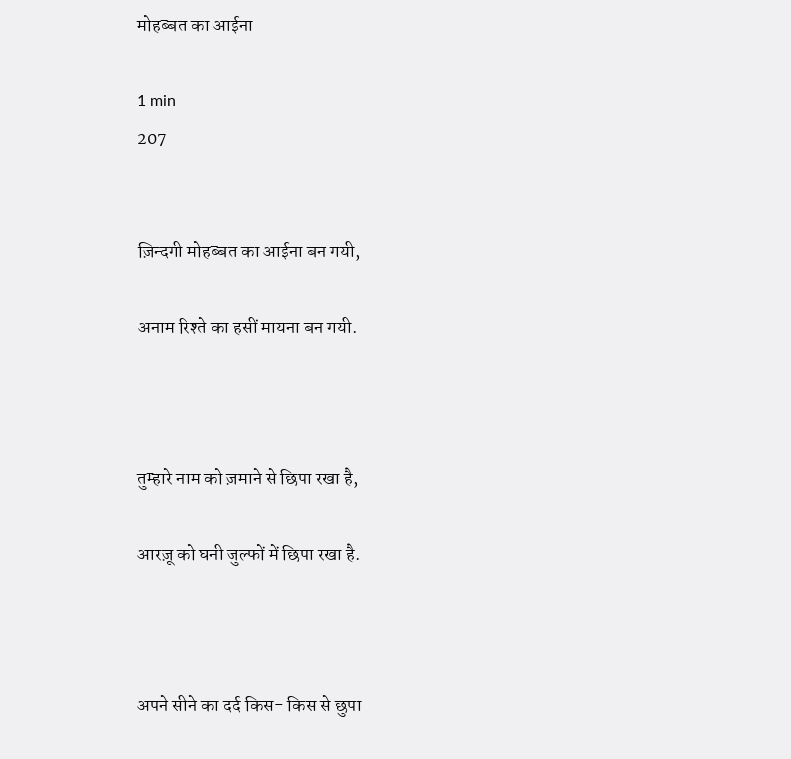मोहब्बत का आईना

1 min
207


ज़िन्दगी मोहब्बत का आईना बन गयी,

अनाम रिश्ते का हसीं मायना बन गयी.



तुम्हारे नाम को ज़माने से छिपा रखा है,

आरज़ू को घनी जुल्फों में छिपा रखा है.



अपने सीने का दर्द किस- किस से छुपा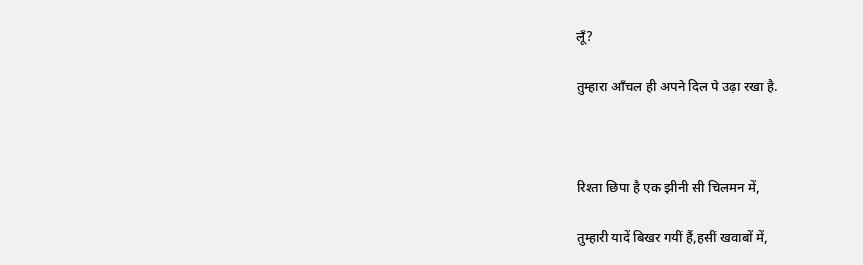लूँ?

तुम्हारा आँचल ही अपने दिल पे उढ़ा रखा है.



रिश्ता छिपा है एक झीनी सी चिलमन में,

तुम्हारी यादें बिखर गयीं हैं,हसीं खवाबों में,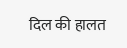दिल की हालत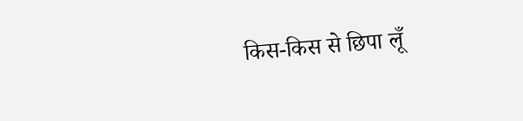किस-किस से छिपा लूँ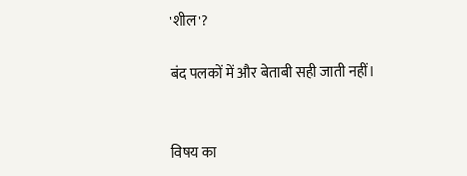'शील'?

बंद पलकों में और बेताबी सही जाती नहीं।


विषय का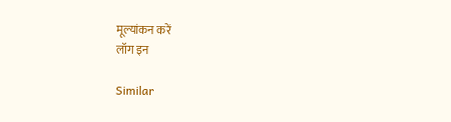मूल्यांकन करें
लॉग इन

Similar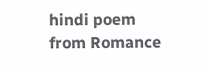hindi poem from Romance